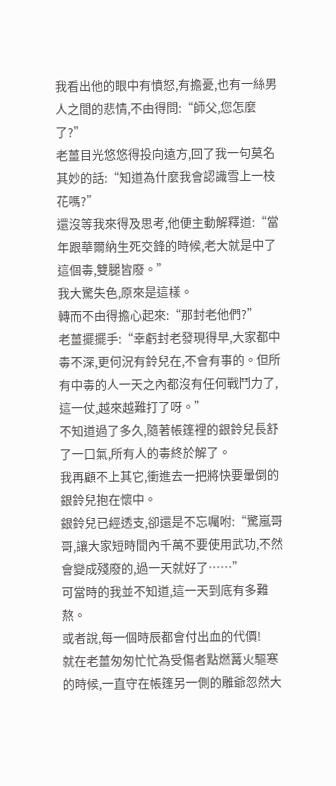我看出他的眼中有憤怒,有擔憂,也有一絲男人之間的悲情,不由得問:“師父,您怎麼了?”
老薑目光悠悠得投向遠方,回了我一句莫名其妙的話:“知道為什麼我會認識雪上一枝花嗎?”
還沒等我來得及思考,他便主動解釋道:“當年跟華爾納生死交鋒的時候,老大就是中了這個毒,雙腿皆廢。”
我大驚失色,原來是這樣。
轉而不由得擔心起來:“那封老他們?”
老薑擺擺手:“幸虧封老發現得早,大家都中毒不深,更何況有鈴兒在,不會有事的。但所有中毒的人一天之內都沒有任何戰鬥力了,這一仗,越來越難打了呀。”
不知道過了多久,隨著帳篷裡的銀鈴兒長舒了一口氣,所有人的毒終於解了。
我再顧不上其它,衝進去一把將快要暈倒的銀鈴兒抱在懷中。
銀鈴兒已經透支,卻還是不忘囑咐:“驚嵐哥哥,讓大家短時間內千萬不要使用武功,不然會變成殘廢的,過一天就好了……”
可當時的我並不知道,這一天到底有多難熬。
或者說,每一個時辰都會付出血的代價!
就在老薑匆匆忙忙為受傷者點燃篝火驅寒的時候,一直守在帳篷另一側的雕爺忽然大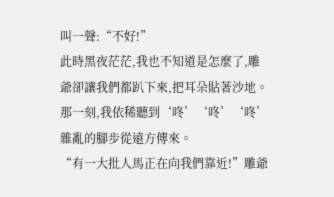叫一聲:“不好!”
此時黑夜茫茫,我也不知道是怎麼了,雕爺卻讓我們都趴下來,把耳朵貼著沙地。
那一刻,我依稀聽到‘咚’‘咚’‘咚’雜亂的腳步從遠方傳來。
“有一大批人馬正在向我們靠近!”雕爺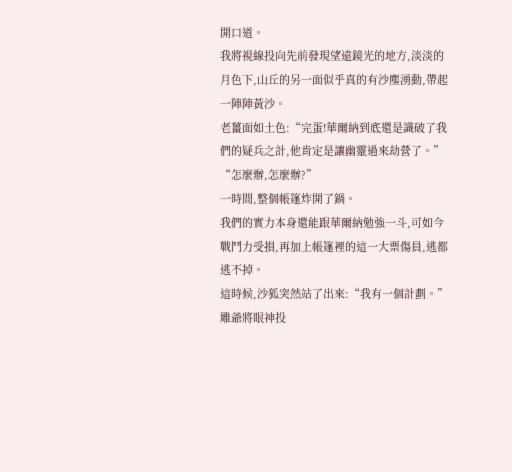開口道。
我將視線投向先前發現望遠鏡光的地方,淡淡的月色下,山丘的另一面似乎真的有沙塵湧動,帶起一陣陣黃沙。
老薑面如土色:“完蛋!華爾納到底還是識破了我們的疑兵之計,他肯定是讓幽靈過來劫營了。”
“怎麼辦,怎麼辦?”
一時間,整個帳篷炸開了鍋。
我們的實力本身還能跟華爾納勉強一斗,可如今戰鬥力受損,再加上帳篷裡的這一大票傷員,逃都逃不掉。
這時候,沙狐突然站了出來:“我有一個計劃。”
雕爺將眼神投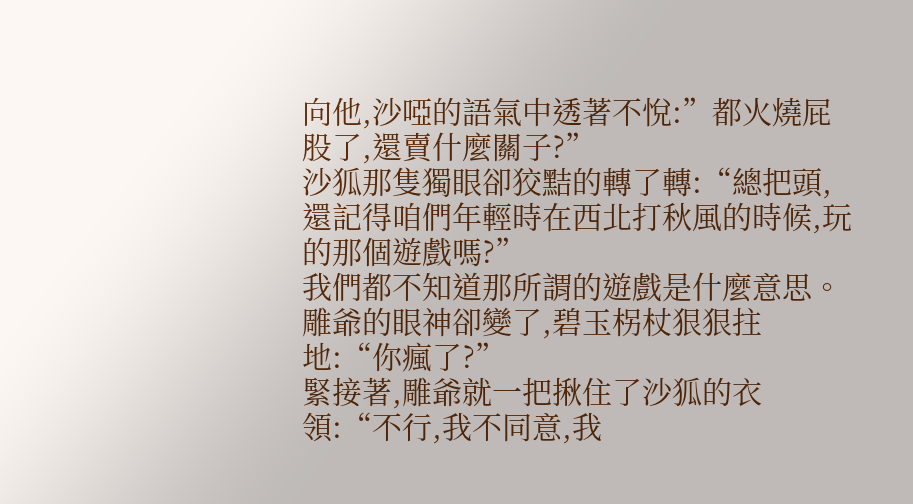向他,沙啞的語氣中透著不悅:”都火燒屁股了,還賣什麼關子?”
沙狐那隻獨眼卻狡黠的轉了轉:“總把頭,還記得咱們年輕時在西北打秋風的時候,玩的那個遊戲嗎?”
我們都不知道那所謂的遊戲是什麼意思。
雕爺的眼神卻變了,碧玉柺杖狠狠拄地:“你瘋了?”
緊接著,雕爺就一把揪住了沙狐的衣領:“不行,我不同意,我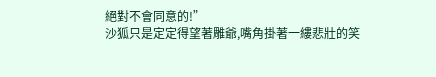絕對不會同意的!”
沙狐只是定定得望著雕爺,嘴角掛著一縷悲壯的笑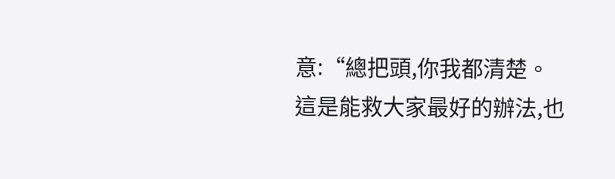意:“總把頭,你我都清楚。這是能救大家最好的辦法,也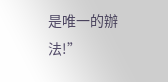是唯一的辦法!”